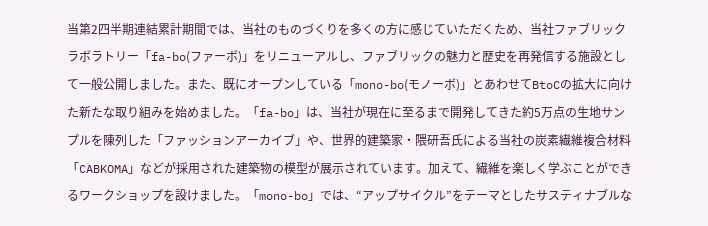当第2四半期連結累計期間では、当社のものづくりを多くの方に感じていただくため、当社ファブリックラボラトリー「fa-bo(ファーボ)」をリニューアルし、ファブリックの魅力と歴史を再発信する施設として一般公開しました。また、既にオープンしている「mono-bo(モノーボ)」とあわせてBtoCの拡大に向けた新たな取り組みを始めました。「fa-bo」は、当社が現在に至るまで開発してきた約5万点の生地サンプルを陳列した「ファッションアーカイブ」や、世界的建築家・隈研吾氏による当社の炭素繊維複合材料「CABKOMA」などが採用された建築物の模型が展示されています。加えて、繊維を楽しく学ぶことができるワークショップを設けました。「mono-bo」では、“アップサイクル”をテーマとしたサスティナブルな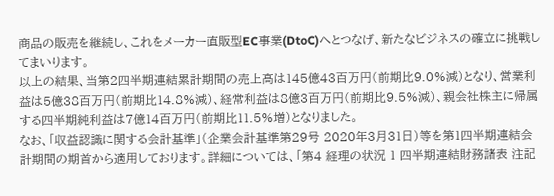商品の販売を継続し、これをメーカー直販型EC事業(DtoC)へとつなげ、新たなビジネスの確立に挑戦してまいります。
以上の結果、当第2四半期連結累計期間の売上高は145億43百万円(前期比9.0%減)となり、営業利益は5億38百万円(前期比14.8%減)、経常利益は8億3百万円(前期比9.5%減)、親会社株主に帰属する四半期純利益は7億14百万円(前期比11.5%増)となりました。
なお、「収益認識に関する会計基準」(企業会計基準第29号 2020年3月31日)等を第1四半期連結会計期間の期首から適用しております。詳細については、「第4 経理の状況 1 四半期連結財務諸表 注記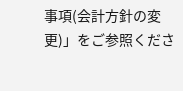事項(会計方針の変更)」をご参照くださ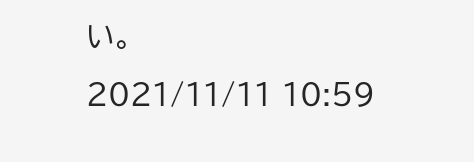い。
2021/11/11 10:59